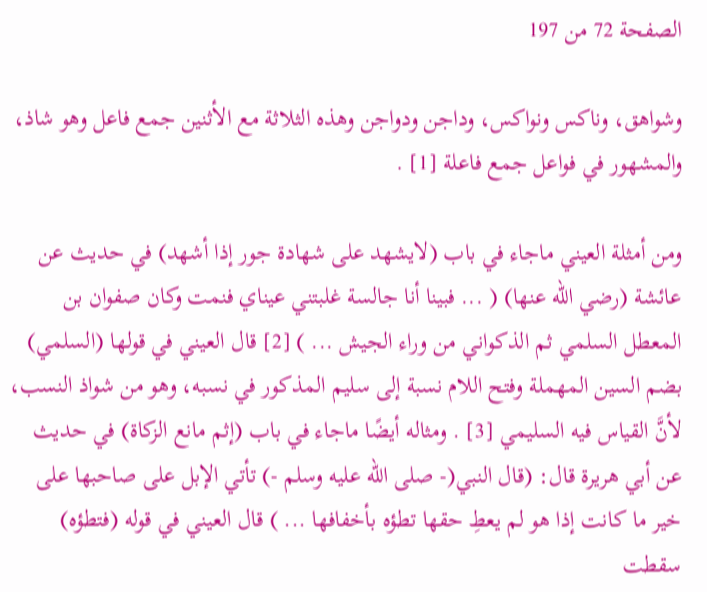الصفحة 72 من 197

وشواهق، وناكس ونواكس، وداجن ودواجن وهذه الثلاثة مع الأثنين جمع فاعل وهو شاذ، والمشهور في فواعل جمع فاعلة [1] .

ومن أمثلة العيني ماجاء في باب (لايشهد على شهادة جور إذا أشهد) في حديث عن عائشة (رضي الله عنها) ( ... فبينا أنا جالسة غلبتني عيناي فنمت وكان صفوان بن المعطل السلمي ثم الذكواني من وراء الجيش ... ) [2] قال العيني في قولها (السلمي) بضم السين المهملة وفتح اللام نسبة إلى سليم المذكور في نسبه، وهو من شواذ النسب، لأنَّ القياس فيه السليمي [3] . ومثاله أيضًا ماجاء في باب (إثم مانع الزكاة) في حديث عن أبي هريرة قال: (قال النبي(- صلى الله عليه وسلم -) تأتي الإبل على صاحبها على خير ما كانت إذا هو لم يعطِ حقها تطؤه بأخفافها ... ) قال العيني في قوله (فتطؤه) سقطت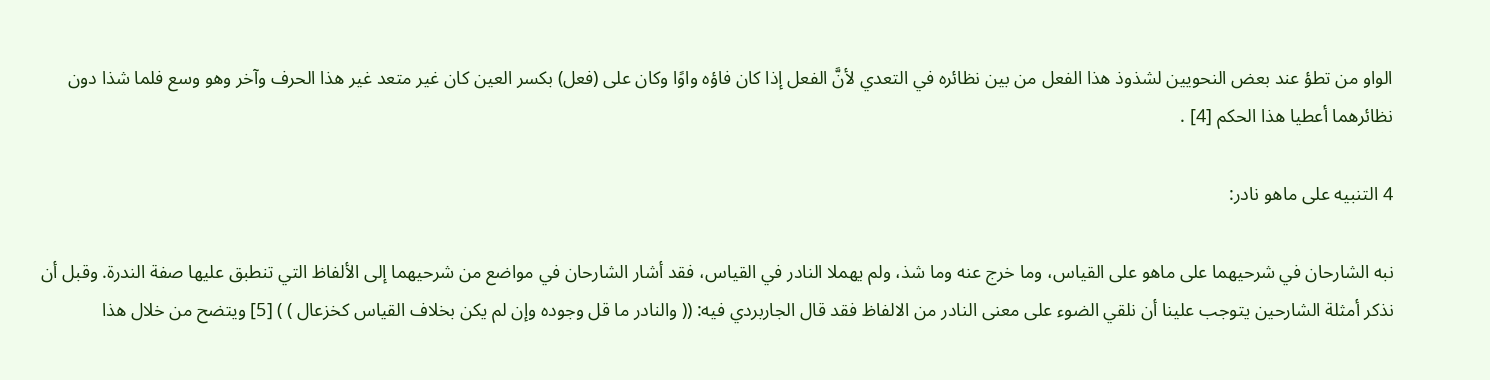الواو من تطؤ عند بعض النحويين لشذوذ هذا الفعل من بين نظائره في التعدي لأنَّ الفعل إذا كان فاؤه واوًا وكان على (فعل) بكسر العين كان غير متعد غير هذا الحرف وآخر وهو وسع فلما شذا دون نظائرهما أعطيا هذا الحكم [4] .

4 التنبيه على ماهو نادر:

نبه الشارحان في شرحيهما على ماهو على القياس، وما خرج عنه وما شذ، ولم يهملا النادر في القياس، فقد أشار الشارحان في مواضع من شرحيهما إلى الألفاظ التي تنطبق عليها صفة الندرة. وقبل أن نذكر أمثلة الشارحين يتوجب علينا أن نلقي الضوء على معنى النادر من الالفاظ فقد قال الجاربردي فيه: (( والنادر ما قل وجوده وإن لم يكن بخلاف القياس كخزعال ) ) [5] ويتضح من خلال هذا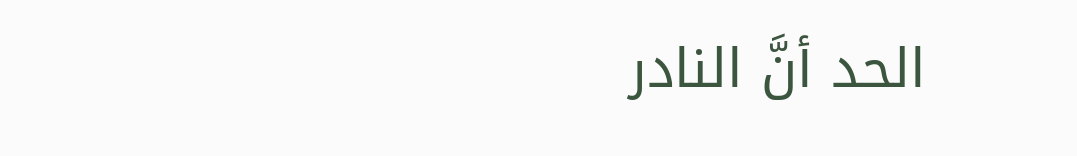الحد أنَّ النادر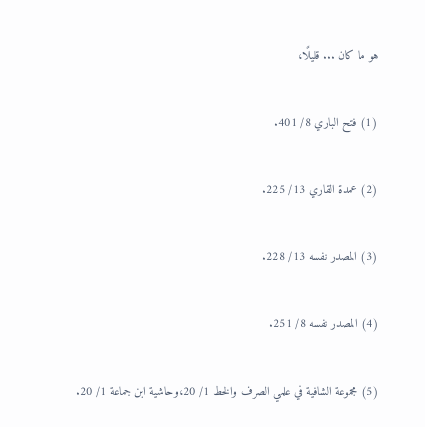هو ما كان ... قليلًا،

(1) فتح الباري 8/ 401.

(2) عمدة القاري 13/ 225.

(3) المصدر نفسه 13/ 228.

(4) المصدر نفسه 8/ 251.

(5) مجموعة الشافية في علمي الصرف والخط 1/ 20،وحاشية ابن جماعة 1/ 20.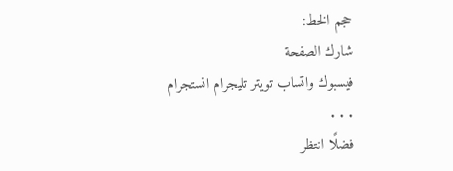حجم الخط:
شارك الصفحة
فيسبوك واتساب تويتر تليجرام انستجرام
. . .
فضلًا انتظر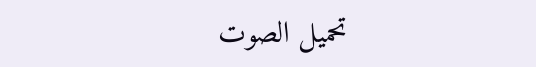تحميل الصوت